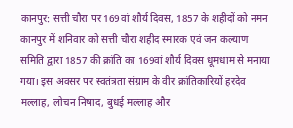कानपुर: सत्ती चौरा पर 169वां शौर्य दिवस, 1857 के शहीदों को नमन
कानपुर में शनिवार को सत्ती चौरा शहीद स्मारक एवं जन कल्याण समिति द्वारा 1857 की क्रांति का 169वां शौर्य दिवस धूमधाम से मनाया गया। इस अवसर पर स्वतंत्रता संग्राम के वीर क्रांतिकारियों हरदेव मल्लाह, लोचन निषाद, बुधई मल्लाह और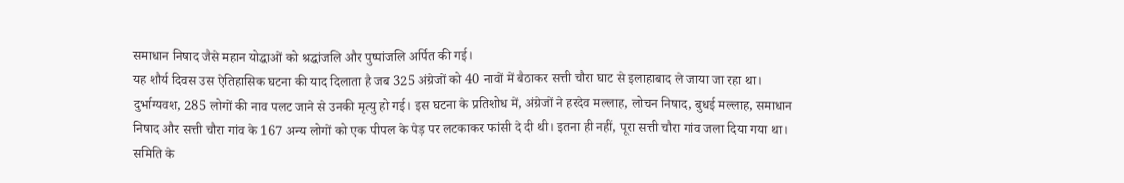समाधान निषाद जैसे महान योद्धाओं को श्रद्धांजलि और पुष्पांजलि अर्पित की गई।
यह शौर्य दिवस उस ऐतिहासिक घटना की याद दिलाता है जब 325 अंग्रेजों को 40 नावों में बैठाकर सत्ती चौरा घाट से इलाहाबाद ले जाया जा रहा था। दुर्भाग्यवश, 285 लोगों की नाव पलट जाने से उनकी मृत्यु हो गई। इस घटना के प्रतिशोध में, अंग्रेजों ने हरदेव मल्लाह, लोचन निषाद, बुधई मल्लाह, समाधान निषाद और सत्ती चौरा गांव के 167 अन्य लोगों को एक पीपल के पेड़ पर लटकाकर फांसी दे दी थी। इतना ही नहीं, पूरा सत्ती चौरा गांव जला दिया गया था।
समिति के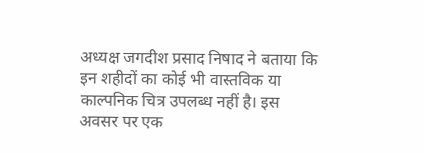अध्यक्ष जगदीश प्रसाद निषाद ने बताया कि इन शहीदों का कोई भी वास्तविक या काल्पनिक चित्र उपलब्ध नहीं है। इस अवसर पर एक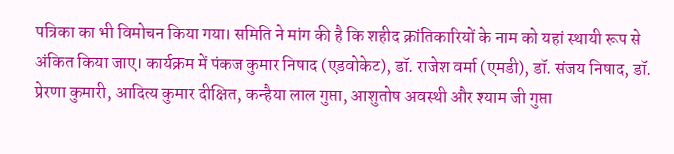पत्रिका का भी विमोचन किया गया। समिति ने मांग की है कि शहीद क्रांतिकारियों के नाम को यहां स्थायी रूप से अंकित किया जाए। कार्यक्रम में पंकज कुमार निषाद (एडवोकेट), डॉ. राजेश वर्मा (एमडी), डॉ. संजय निषाद, डॉ. प्रेरणा कुमारी, आदित्य कुमार दीक्षित, कन्हैया लाल गुप्ता, आशुतोष अवस्थी और श्याम जी गुप्ता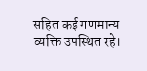सहित कई गणमान्य व्यक्ति उपस्थित रहे।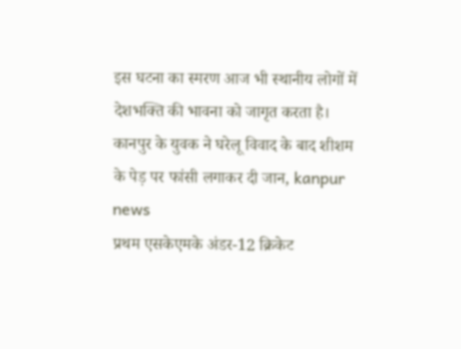इस घटना का स्मरण आज भी स्थानीय लोगों में देशभक्ति की भावना को जागृत करता है।
कानपुर के युवक ने घरेलू विवाद के बाद शीशम के पेड़ पर फांसी लगाकर दी जान, kanpur news
प्रथम एसकेएमके अंडर-12 क्रिकेट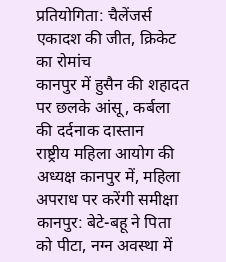प्रतियोगिता: चैलेंजर्स एकादश की जीत, क्रिकेट का रोमांच
कानपुर में हुसैन की शहादत पर छलके आंसू, कर्बला की दर्दनाक दास्तान
राष्ट्रीय महिला आयोग की अध्यक्ष कानपुर में, महिला अपराध पर करेंगी समीक्षा
कानपुर: बेटे-बहू ने पिता को पीटा, नग्न अवस्था में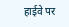हाईवे पर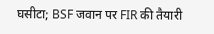घसीटा; BSF जवान पर FIR की तैयारी